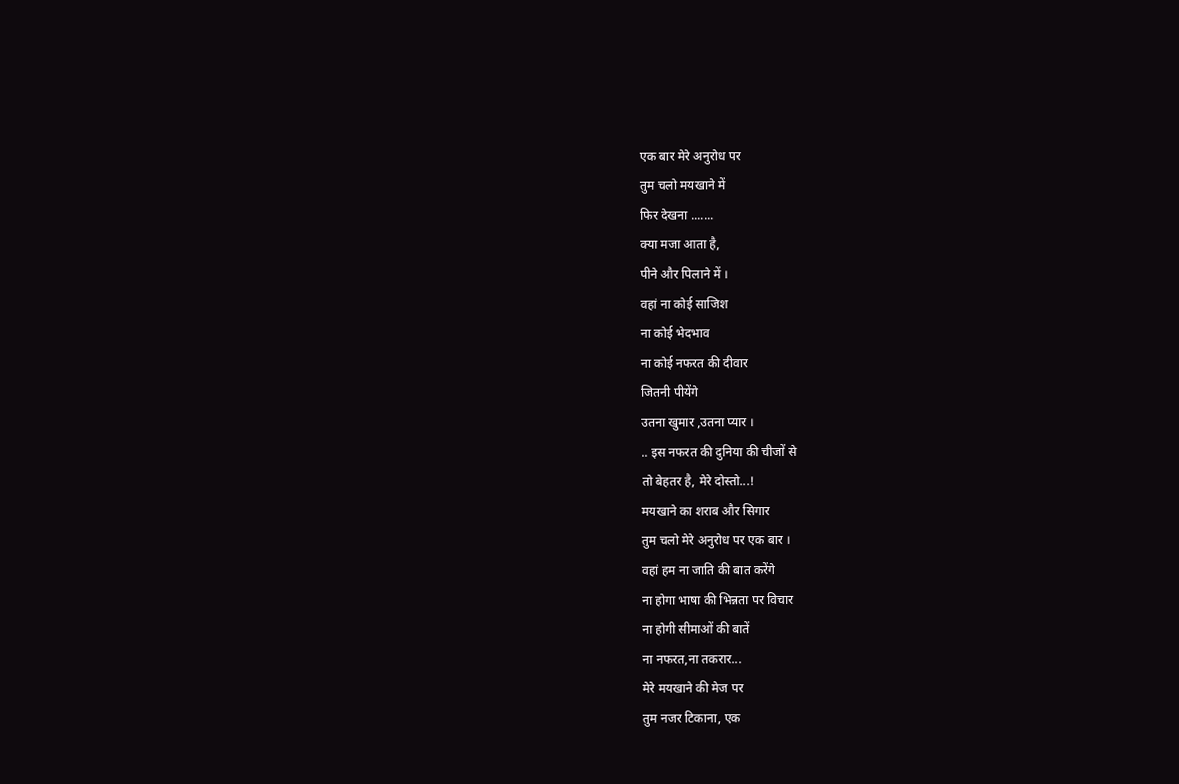एक बार मेरे अनुरोध पर
तुम चलो मयखाने में
फिर देखना .......
क्या मजा आता है,
पीने और पिलाने में ।
वहां ना कोई साजिश
ना कोई भेदभाव
ना कोई नफरत की दीवार
जितनी पीयेंगे
उतना खुमार ,उतना प्यार ।
.. इस नफरत की दुनिया की चीजों से
तो बेहतर है, मेरे दोस्तो...!
मयखाने का शराब और सिगार
तुम चलो मेरे अनुरोध पर एक बार ।
वहां हम ना जाति की बात करेंगे
ना होगा भाषा की भिन्नता पर विचार
ना होगी सीमाओं की बातें
ना नफरत,ना तकरार...
मेरे मयखाने की मेज पर
तुम नजर टिकाना, एक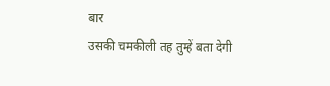बार
उसकी चमकीली तह तुम्हें बता देगी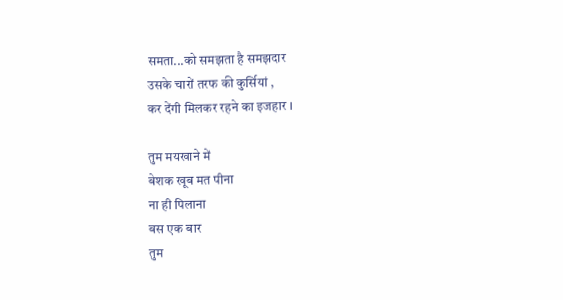समता...को समझता है समझदार
उसके चारों तरफ की कुर्सियां ,
कर देंगी मिलकर रहने का इजहार ।

तुम मयखाने में
बेशक खूब मत पीना
ना ही पिलाना
बस एक बार
तुम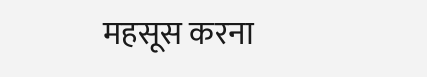महसूस करना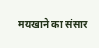मयखाने का संसार